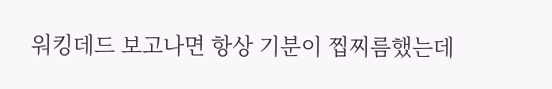워킹데드 보고나면 항상 기분이 찝찌름했는데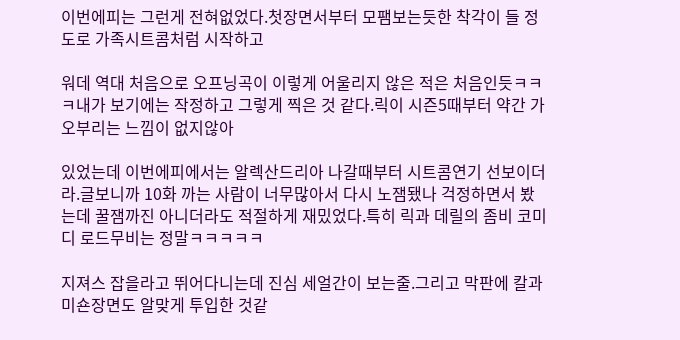이번에피는 그런게 전혀없었다.첫장면서부터 모팸보는듯한 착각이 들 정도로 가족시트콤처럼 시작하고

워데 역대 처음으로 오프닝곡이 이렇게 어울리지 않은 적은 처음인듯ㅋㅋㅋ내가 보기에는 작정하고 그렇게 찍은 것 같다.릭이 시즌5때부터 약간 가오부리는 느낌이 없지않아

있었는데 이번에피에서는 알렉산드리아 나갈때부터 시트콤연기 선보이더라.글보니까 10화 까는 사람이 너무많아서 다시 노잼됐나 걱정하면서 봤는데 꿀잼까진 아니더라도 적절하게 재밌었다.특히 릭과 데릴의 좀비 코미디 로드무비는 정말ㅋㅋㅋㅋㅋ

지져스 잡을라고 뛰어다니는데 진심 세얼간이 보는줄.그리고 막판에 칼과 미숀장면도 알맞게 투입한 것같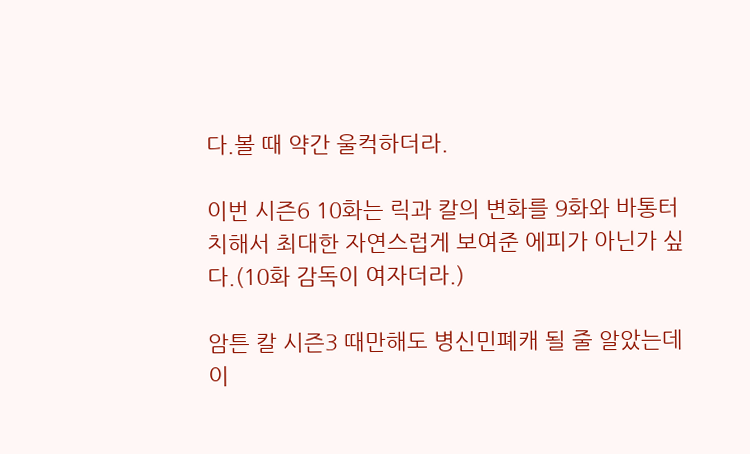다.볼 때 약간 울컥하더라.

이번 시즌6 10화는 릭과 칼의 변화를 9화와 바통터치해서 최대한 자연스럽게 보여준 에피가 아닌가 싶다.(10화 감독이 여자더라.)

암튼 칼 시즌3 때만해도 병신민폐캐 될 줄 알았는데 이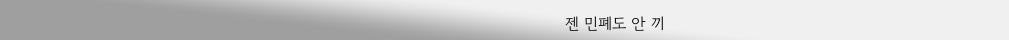젠 민폐도 안 끼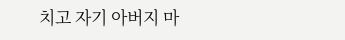치고 자기 아버지 마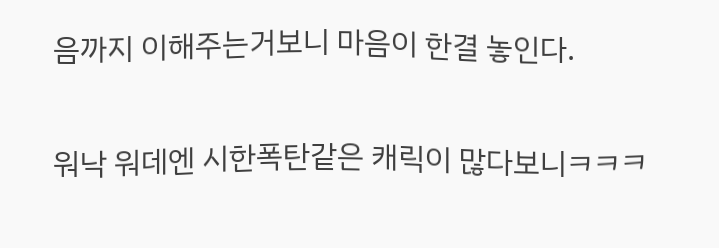음까지 이해주는거보니 마음이 한결 놓인다.

워낙 워데엔 시한폭탄같은 캐릭이 많다보니ㅋㅋㅋ